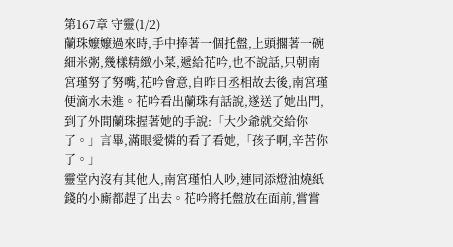第167章 守靈(1/2)
蘭珠嬤嬤過來時,手中捧著一個托盤,上頭擱著一碗細米粥,幾樣精緻小菜,遞給花吟,也不說話,只朝南宮瑾努了努嘴,花吟會意,自昨日丞相故去後,南宮瑾便滴水未進。花吟看出蘭珠有話說,遂送了她出門,到了外間蘭珠握著她的手說:「大少爺就交給你了。」言畢,滿眼愛憐的看了看她,「孩子啊,辛苦你了。」
靈堂內沒有其他人,南宮瑾怕人吵,連同添燈油燒紙錢的小廝都趕了出去。花吟將托盤放在面前,嘗嘗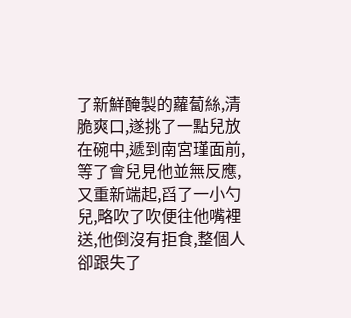了新鮮醃製的蘿蔔絲,清脆爽口,遂挑了一點兒放在碗中,遞到南宮瑾面前,等了會兒見他並無反應,又重新端起,舀了一小勺兒,略吹了吹便往他嘴裡送,他倒沒有拒食,整個人卻跟失了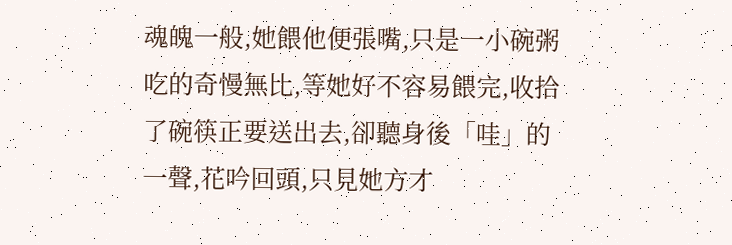魂魄一般,她餵他便張嘴,只是一小碗粥吃的奇慢無比,等她好不容易餵完,收拾了碗筷正要送出去,卻聽身後「哇」的一聲,花吟回頭,只見她方才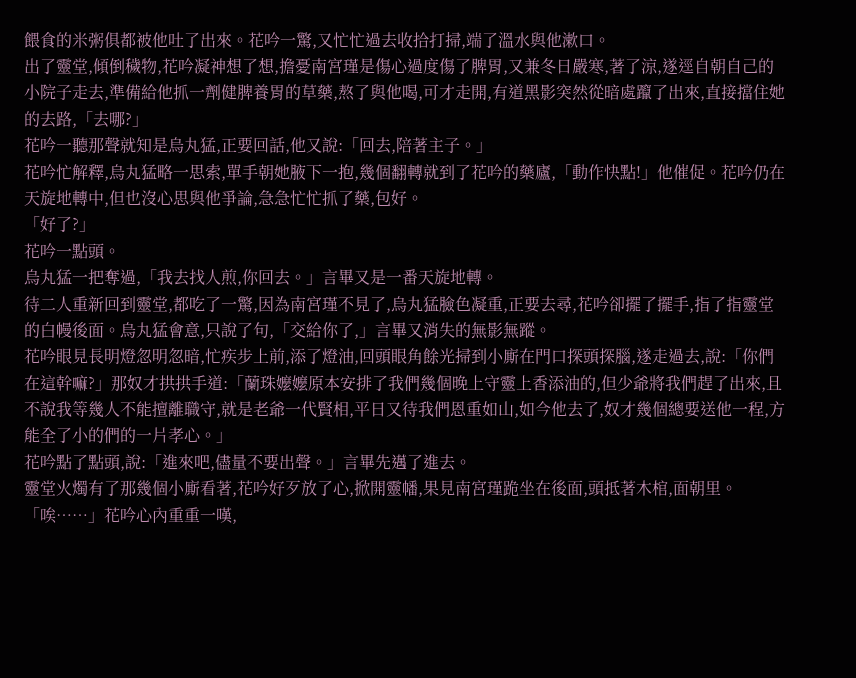餵食的米粥俱都被他吐了出來。花吟一驚,又忙忙過去收拾打掃,端了溫水與他漱口。
出了靈堂,傾倒穢物,花吟凝神想了想,擔憂南宮瑾是傷心過度傷了脾胃,又兼冬日嚴寒,著了涼,遂逕自朝自己的小院子走去,準備給他抓一劑健脾養胃的草藥,熬了與他喝,可才走開,有道黑影突然從暗處躥了出來,直接擋住她的去路,「去哪?」
花吟一聽那聲就知是烏丸猛,正要回話,他又說:「回去,陪著主子。」
花吟忙解釋,烏丸猛略一思索,單手朝她腋下一抱,幾個翻轉就到了花吟的藥廬,「動作快點!」他催促。花吟仍在天旋地轉中,但也沒心思與他爭論,急急忙忙抓了藥,包好。
「好了?」
花吟一點頭。
烏丸猛一把奪過,「我去找人煎,你回去。」言畢又是一番天旋地轉。
待二人重新回到靈堂,都吃了一驚,因為南宮瑾不見了,烏丸猛臉色凝重,正要去尋,花吟卻擺了擺手,指了指靈堂的白幔後面。烏丸猛會意,只說了句,「交給你了,」言畢又消失的無影無蹤。
花吟眼見長明燈忽明忽暗,忙疾步上前,添了燈油,回頭眼角餘光掃到小廝在門口探頭探腦,遂走過去,說:「你們在這幹嘛?」那奴才拱拱手道:「蘭珠嬤嬤原本安排了我們幾個晚上守靈上香添油的,但少爺將我們趕了出來,且不說我等幾人不能擅離職守,就是老爺一代賢相,平日又待我們恩重如山,如今他去了,奴才幾個總要送他一程,方能全了小的們的一片孝心。」
花吟點了點頭,說:「進來吧,儘量不要出聲。」言畢先邁了進去。
靈堂火燭有了那幾個小廝看著,花吟好歹放了心,掀開靈幡,果見南宮瑾跪坐在後面,頭抵著木棺,面朝里。
「唉……」花吟心內重重一嘆,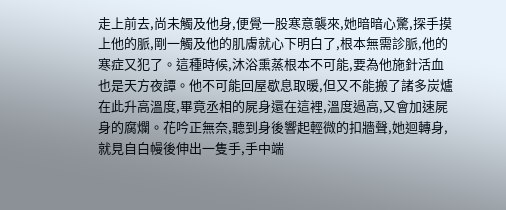走上前去,尚未觸及他身,便覺一股寒意襲來,她暗暗心驚,探手摸上他的脈,剛一觸及他的肌膚就心下明白了,根本無需診脈,他的寒症又犯了。這種時候,沐浴熏蒸根本不可能,要為他施針活血也是天方夜譚。他不可能回屋歇息取暖,但又不能搬了諸多炭爐在此升高溫度,畢竟丞相的屍身還在這裡,溫度過高,又會加速屍身的腐爛。花吟正無奈,聽到身後響起輕微的扣牆聲,她迴轉身,就見自白幔後伸出一隻手,手中端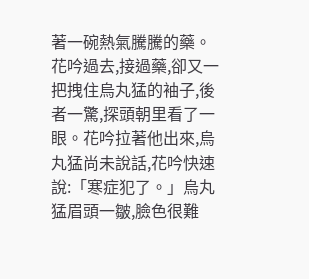著一碗熱氣騰騰的藥。
花吟過去,接過藥,卻又一把拽住烏丸猛的袖子,後者一驚,探頭朝里看了一眼。花吟拉著他出來,烏丸猛尚未說話,花吟快速說:「寒症犯了。」烏丸猛眉頭一皺,臉色很難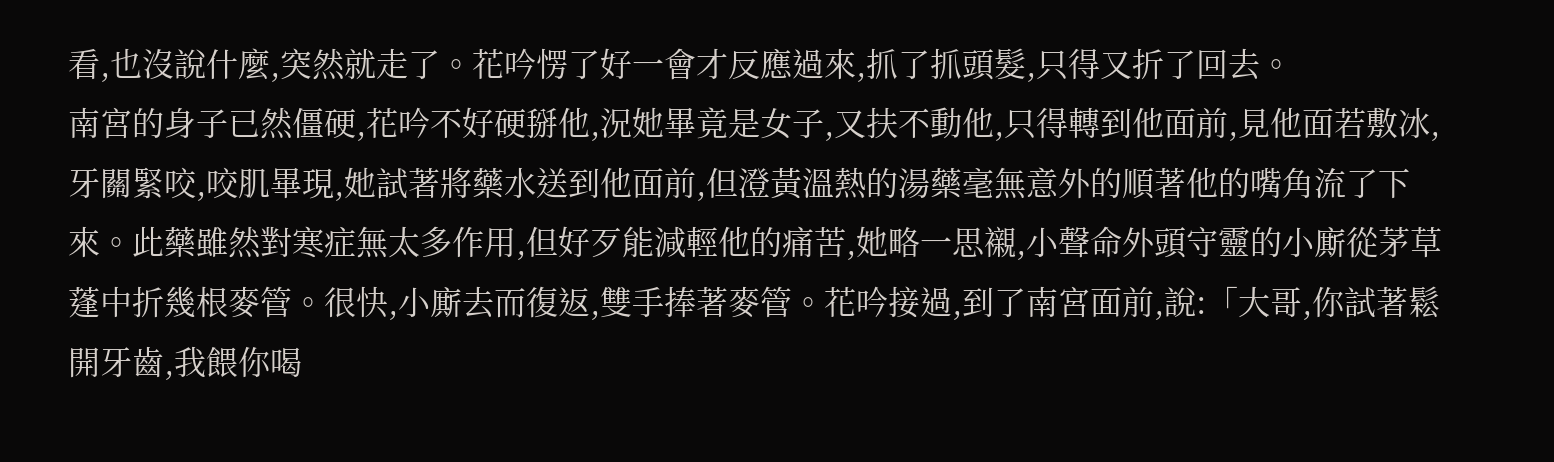看,也沒說什麼,突然就走了。花吟愣了好一會才反應過來,抓了抓頭髮,只得又折了回去。
南宮的身子已然僵硬,花吟不好硬掰他,況她畢竟是女子,又扶不動他,只得轉到他面前,見他面若敷冰,牙關緊咬,咬肌畢現,她試著將藥水送到他面前,但澄黃溫熱的湯藥毫無意外的順著他的嘴角流了下來。此藥雖然對寒症無太多作用,但好歹能減輕他的痛苦,她略一思襯,小聲命外頭守靈的小廝從茅草蓬中折幾根麥管。很快,小廝去而復返,雙手捧著麥管。花吟接過,到了南宮面前,說:「大哥,你試著鬆開牙齒,我餵你喝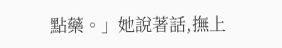點藥。」她說著話,撫上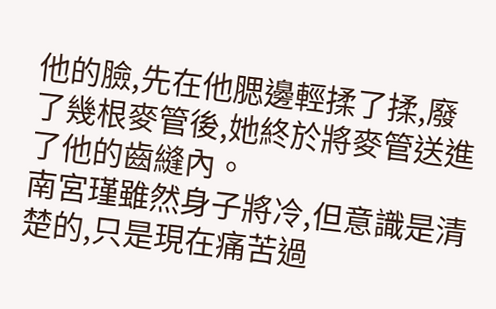他的臉,先在他腮邊輕揉了揉,廢了幾根麥管後,她終於將麥管送進了他的齒縫內。
南宮瑾雖然身子將冷,但意識是清楚的,只是現在痛苦過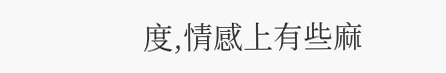度,情感上有些麻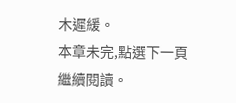木遲緩。
本章未完,點選下一頁繼續閱讀。